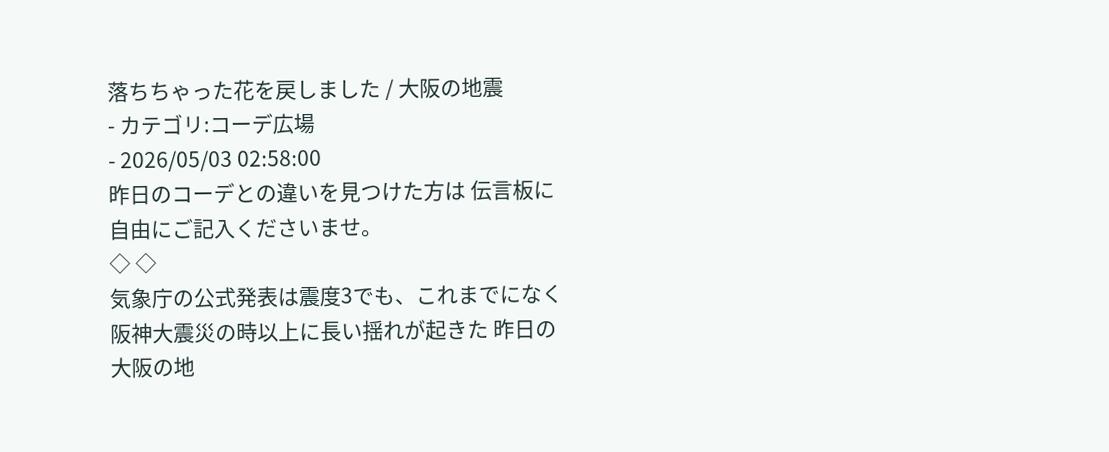落ちちゃった花を戻しました / 大阪の地震
- カテゴリ:コーデ広場
- 2026/05/03 02:58:00
昨日のコーデとの違いを見つけた方は 伝言板に自由にご記入くださいませ。
◇ ◇
気象庁の公式発表は震度3でも、これまでになく 阪神大震災の時以上に長い揺れが起きた 昨日の大阪の地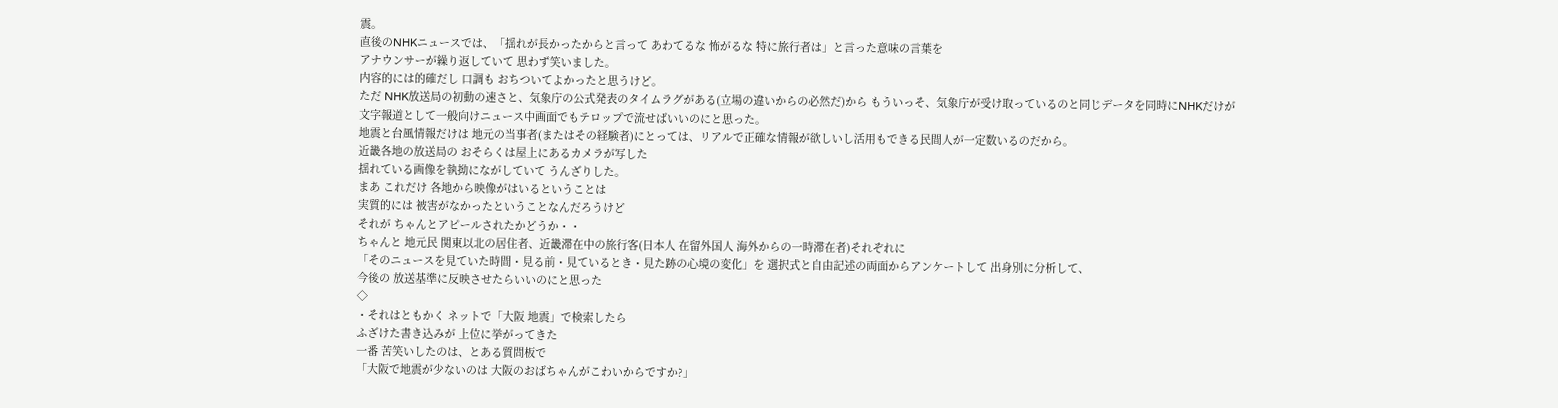震。
直後のNHKニュースでは、「揺れが長かったからと言って あわてるな 怖がるな 特に旅行者は」と言った意味の言葉を
アナウンサーが繰り返していて 思わず笑いました。
内容的には的確だし 口調も おちついてよかったと思うけど。
ただ NHK放送局の初動の速さと、気象庁の公式発表のタイムラグがある(立場の違いからの必然だ)から もういっそ、気象庁が受け取っているのと同じデータを同時にNHKだけが 文字報道として一般向けニュース中画面でもテロップで流せばいいのにと思った。
地震と台風情報だけは 地元の当事者(またはその経験者)にとっては、リアルで正確な情報が欲しいし活用もできる民間人が一定数いるのだから。
近畿各地の放送局の おそらくは屋上にあるカメラが写した
揺れている画像を執拗にながしていて うんざりした。
まあ これだけ 各地から映像がはいるということは
実質的には 被害がなかったということなんだろうけど
それが ちゃんとアピールされたかどうか・・
ちゃんと 地元民 関東以北の居住者、近畿滞在中の旅行客(日本人 在留外国人 海外からの一時滞在者)それぞれに
「そのニュースを見ていた時間・見る前・見ているとき・見た跡の心境の変化」を 選択式と自由記述の両面からアンケートして 出身別に分析して、
今後の 放送基準に反映させたらいいのにと思った
◇
・それはともかく ネットで「大阪 地震」で検索したら
ふざけた書き込みが 上位に挙がってきた
一番 苦笑いしたのは、とある質問板で
「大阪で地震が少ないのは 大阪のおばちゃんがこわいからですか?」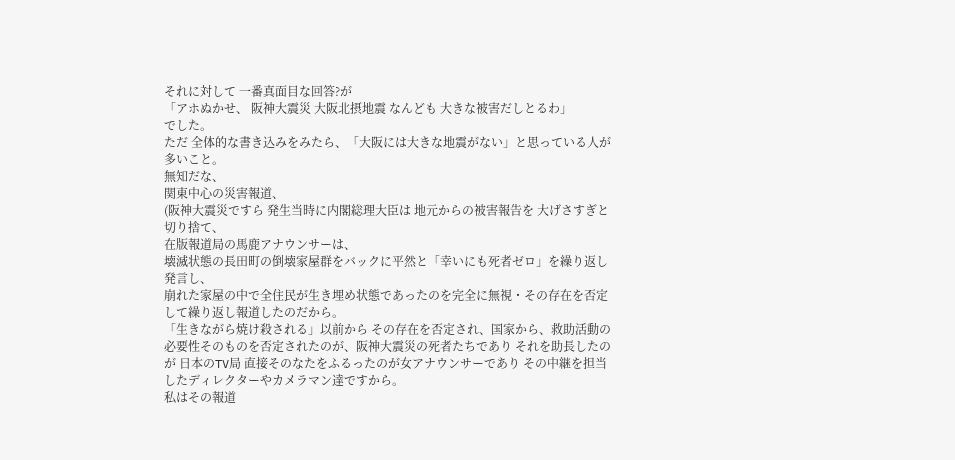それに対して 一番真面目な回答?が
「アホぬかせ、 阪神大震災 大阪北摂地震 なんども 大きな被害だしとるわ」
でした。
ただ 全体的な書き込みをみたら、「大阪には大きな地震がない」と思っている人が多いこと。
無知だな、
関東中心の災害報道、
(阪神大震災ですら 発生当時に内閣総理大臣は 地元からの被害報告を 大げさすぎと切り捨て、
在版報道局の馬鹿アナウンサーは、
壊滅状態の長田町の倒壊家屋群をバックに平然と「幸いにも死者ゼロ」を繰り返し発言し、
崩れた家屋の中で全住民が生き埋め状態であったのを完全に無視・その存在を否定して繰り返し報道したのだから。
「生きながら焼け殺される」以前から その存在を否定され、国家から、救助活動の必要性そのものを否定されたのが、阪神大震災の死者たちであり それを助長したのが 日本のTV局 直接そのなたをふるったのが女アナウンサーであり その中継を担当したディレクターやカメラマン達ですから。
私はその報道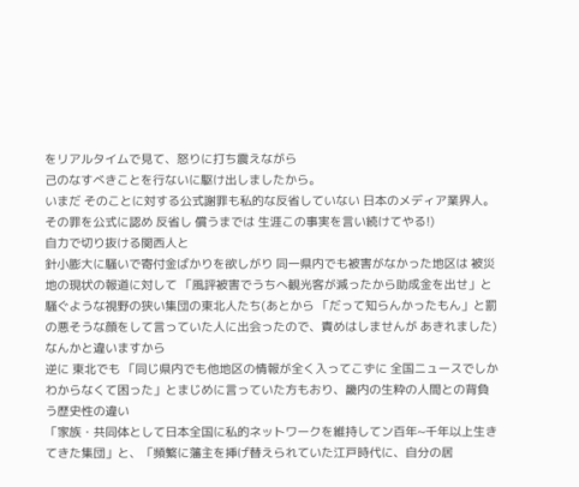をリアルタイムで見て、怒りに打ち震えながら
己のなすべきことを行ないに駆け出しましたから。
いまだ そのことに対する公式謝罪も私的な反省していない 日本のメディア業界人。その罪を公式に認め 反省し 償うまでは 生涯この事実を言い続けてやる!)
自力で切り抜ける関西人と
針小膨大に騒いで寄付金ばかりを欲しがり 同一県内でも被害がなかった地区は 被災地の現状の報道に対して 「風評被害でうちへ観光客が減ったから助成金を出せ」と騒ぐような視野の狭い集団の東北人たち(あとから 「だって知らんかったもん」と罰の悪そうな顔をして言っていた人に出会ったので、責めはしませんが あきれました) なんかと違いますから
逆に 東北でも 「同じ県内でも他地区の情報が全く入ってこずに 全国ニュースでしかわからなくて困った」とまじめに言っていた方もおり、畿内の生粋の人間との背負う歴史性の違い
「家族・共同体として日本全国に私的ネットワークを維持してン百年~千年以上生きてきた集団」と、「頻繁に藩主を挿げ替えられていた江戸時代に、自分の居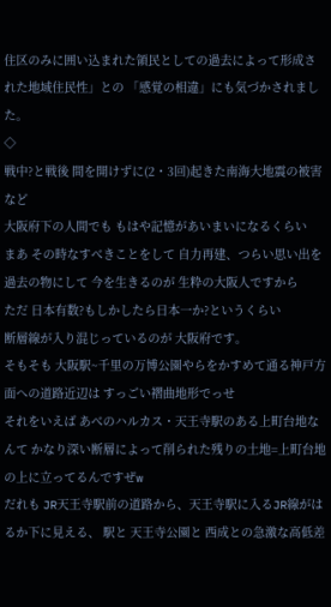住区のみに囲い込まれた領民としての過去によって形成された地域住民性」との 「感覚の相違」にも気づかされました。
◇
戦中?と戦後 間を開けずに(2・3回)起きた南海大地震の被害など
大阪府下の人間でも もはや記憶があいまいになるくらい
まあ その時なすべきことをして 自力再建、つらい思い出を過去の物にして 今を生きるのが 生粋の大阪人ですから
ただ 日本有数?もしかしたら日本一か?というくらい
断層線が入り混じっているのが 大阪府です。
そもそも 大阪駅~千里の万博公園やらをかすめて通る神戸方面への道路近辺は すっごい褶曲地形でっせ
それをいえば あべのハルカス・天王寺駅のある上町台地なんて かなり深い断層によって削られた残りの土地=上町台地の上に立ってるんですぜw
だれも JR天王寺駅前の道路から、天王寺駅に入るJR線がはるか下に見える、 駅と 天王寺公園と 西成との急激な高低差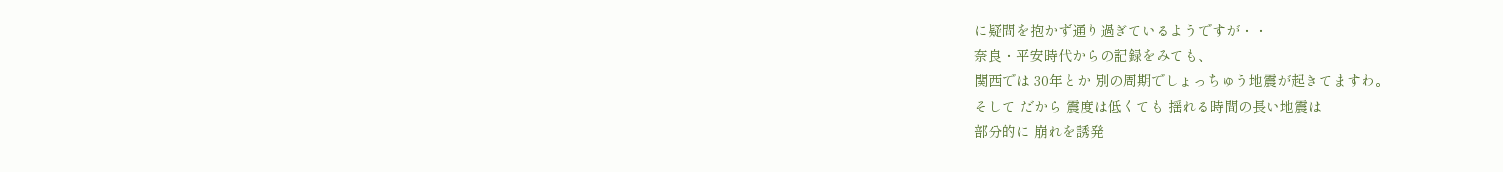に疑問を抱かず通り過ぎているようですが・・
奈良・平安時代からの記録をみても、
関西では 30年とか 別の周期でしょっちゅう地震が起きてますわ。
そして だから 震度は低くても 揺れる時間の長い地震は
部分的に 崩れを誘発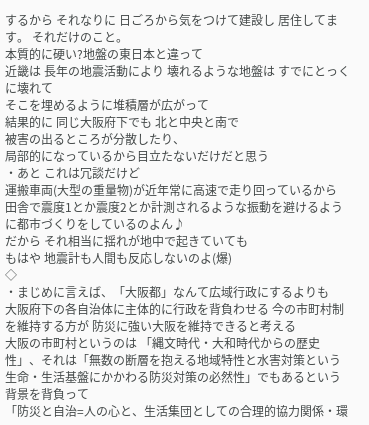するから それなりに 日ごろから気をつけて建設し 居住してます。 それだけのこと。
本質的に硬い?地盤の東日本と違って
近畿は 長年の地震活動により 壊れるような地盤は すでにとっくに壊れて
そこを埋めるように堆積層が広がって
結果的に 同じ大阪府下でも 北と中央と南で
被害の出るところが分散したり、
局部的になっているから目立たないだけだと思う
・あと これは冗談だけど
運搬車両(大型の重量物)が近年常に高速で走り回っているから
田舎で震度1とか震度2とか計測されるような振動を避けるように都市づくりをしているのよん♪
だから それ相当に揺れが地中で起きていても
もはや 地震計も人間も反応しないのよ(爆)
◇
・まじめに言えば、「大阪都」なんて広域行政にするよりも
大阪府下の各自治体に主体的に行政を背負わせる 今の市町村制を維持する方が 防災に強い大阪を維持できると考える
大阪の市町村というのは 「縄文時代・大和時代からの歴史性」、それは「無数の断層を抱える地域特性と水害対策という生命・生活基盤にかかわる防災対策の必然性」でもあるという背景を背負って
「防災と自治=人の心と、生活集団としての合理的協力関係・環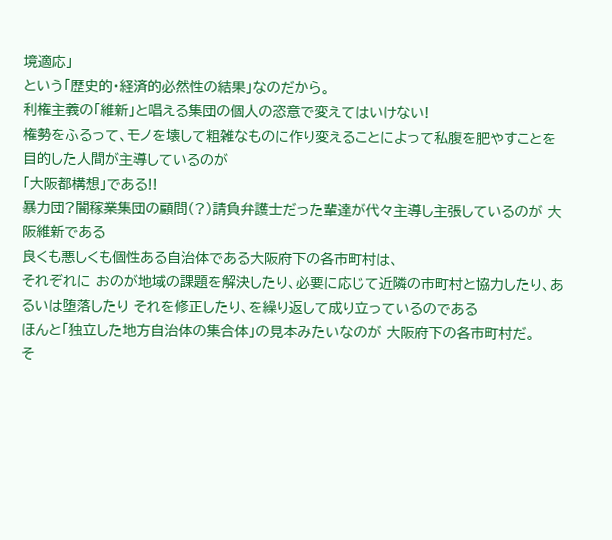境適応」
という「歴史的・経済的必然性の結果」なのだから。
利権主義の「維新」と唱える集団の個人の恣意で変えてはいけない!
権勢をふるって、モノを壊して粗雑なものに作り変えることによって私腹を肥やすことを目的した人間が主導しているのが
「大阪都構想」である!!
暴力団?闇稼業集団の顧問(?)請負弁護士だった輩達が代々主導し主張しているのが 大阪維新である
良くも悪しくも個性ある自治体である大阪府下の各市町村は、
それぞれに おのが地域の課題を解決したり、必要に応じて近隣の市町村と協力したり、あるいは堕落したり それを修正したり、を繰り返して成り立っているのである
ほんと「独立した地方自治体の集合体」の見本みたいなのが 大阪府下の各市町村だ。
そ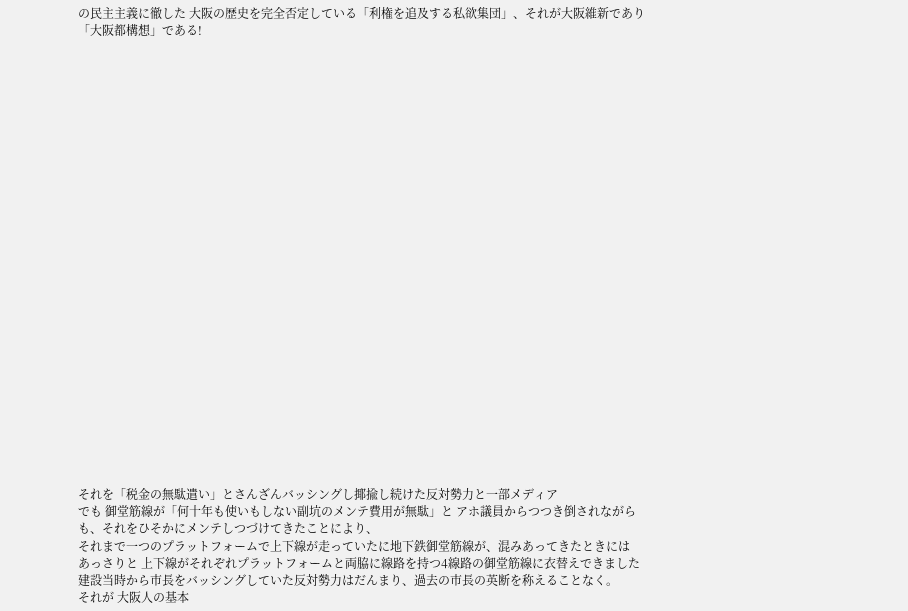の民主主義に徹した 大阪の歴史を完全否定している「利権を追及する私欲集団」、それが大阪維新であり「大阪都構想」である!


























それを「税金の無駄遣い」とさんざんバッシングし揶揄し続けた反対勢力と一部メディア
でも 御堂筋線が「何十年も使いもしない副坑のメンテ費用が無駄」と アホ議員からつつき倒されながらも、それをひそかにメンテしつづけてきたことにより、
それまで一つのプラットフォームで上下線が走っていたに地下鉄御堂筋線が、混みあってきたときには
あっさりと 上下線がそれぞれプラットフォームと両脇に線路を持つ4線路の御堂筋線に衣替えできました
建設当時から市長をバッシングしていた反対勢力はだんまり、過去の市長の英断を称えることなく。
それが 大阪人の基本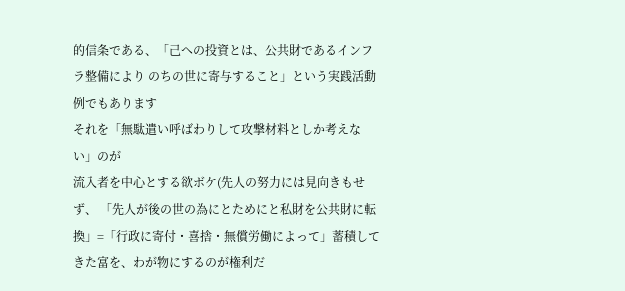的信条である、「己への投資とは、公共財であるインフラ整備により のちの世に寄与すること」という実践活動例でもあります
それを「無駄遣い呼ばわりして攻撃材料としか考えない」のが
流入者を中心とする欲ボケ(先人の努力には見向きもせず、 「先人が後の世の為にとためにと私財を公共財に転換」=「行政に寄付・喜捨・無償労働によって」蓄積してきた富を、わが物にするのが権利だ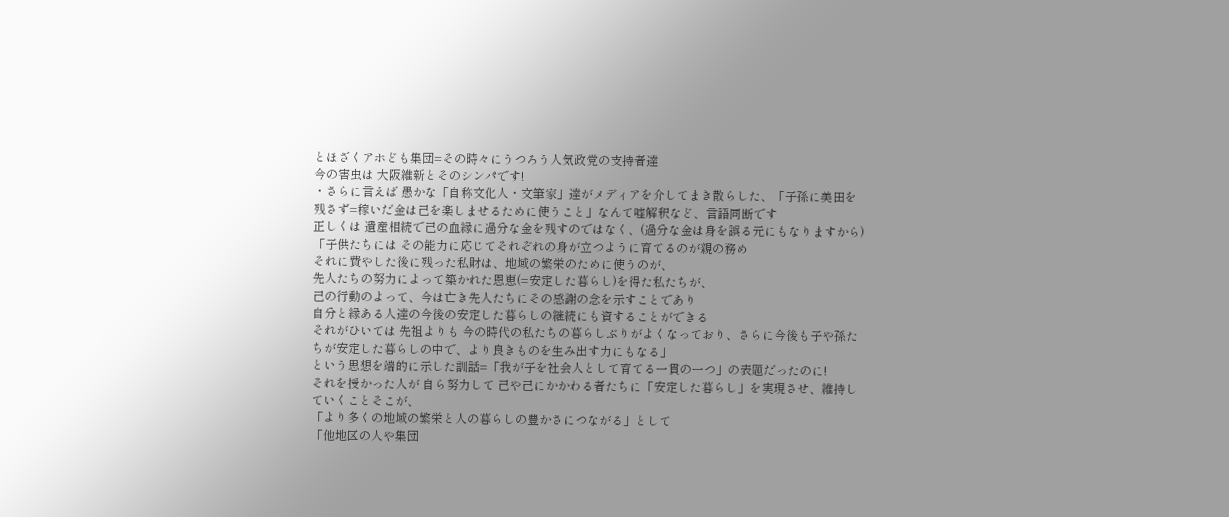とほざくアホども集団=その時々にうつろう人気政党の支持者達
今の害虫は 大阪維新とそのシンパです!
・さらに言えば 愚かな「自称文化人・文筆家」達がメディアを介してまき散らした、「子孫に美田を残さず=稼いだ金は己を楽しませるために使うこと」なんて嘘解釈など、言語同断です
正しくは 遺産相続で己の血縁に過分な金を残すのではなく、(過分な金は身を誤る元にもなりますから)
「子供たちには その能力に応じてそれぞれの身が立つように育てるのが親の務め
それに費やした後に残った私財は、地域の繁栄のために使うのが、
先人たちの努力によって築かれた恩恵(=安定した暮らし)を得た私たちが、
己の行動のよって、今は亡き先人たちにその感謝の念を示すことであり
自分と縁ある人達の今後の安定した暮らしの継続にも資することができる
それがひいては 先祖よりも 今の時代の私たちの暮らしぶりがよくなっており、さらに今後も子や孫たちが安定した暮らしの中で、より良きものを生み出す力にもなる」
という思想を端的に示した訓話=「我が子を社会人として育てる一貫の一つ」の表題だったのに!
それを授かった人が 自ら努力して 己や己にかかわる者たちに「安定した暮らし」を実現させ、維持していくことそこが、
「より多くの地域の繁栄と人の暮らしの豊かさにつながる」として
「他地区の人や集団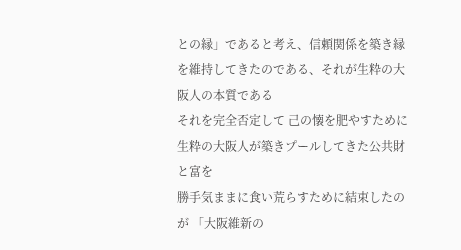との縁」であると考え、信頼関係を築き縁を維持してきたのである、それが生粋の大阪人の本質である
それを完全否定して 己の懐を肥やすために 生粋の大阪人が築きプールしてきた公共財と富を
勝手気ままに食い荒らすために結束したのが 「大阪維新の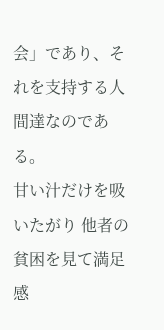会」であり、それを支持する人間達なのである。
甘い汁だけを吸いたがり 他者の貧困を見て満足感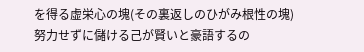を得る虚栄心の塊(その裏返しのひがみ根性の塊)
努力せずに儲ける己が賢いと豪語するの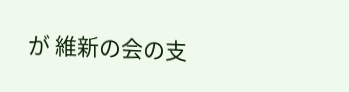が 維新の会の支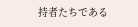持者たちである